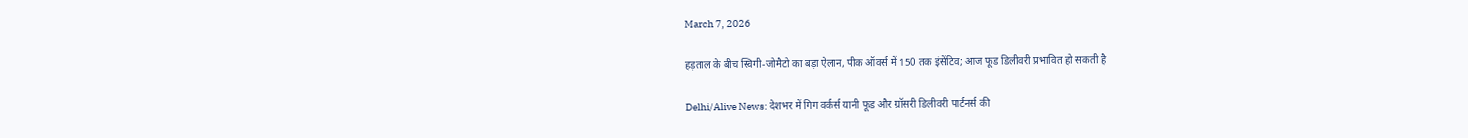March 7, 2026

हड़ताल के बीच स्विगी-जोमैटो का बड़ा ऐलान, पीक ऑवर्स में 150 तक इंसेंटिव; आज फूड डिलीवरी प्रभावित हो सकती है

Delhi/Alive News: देशभर में गिग वर्कर्स यानी फूड और ग्रॉसरी डिलीवरी पार्टनर्स की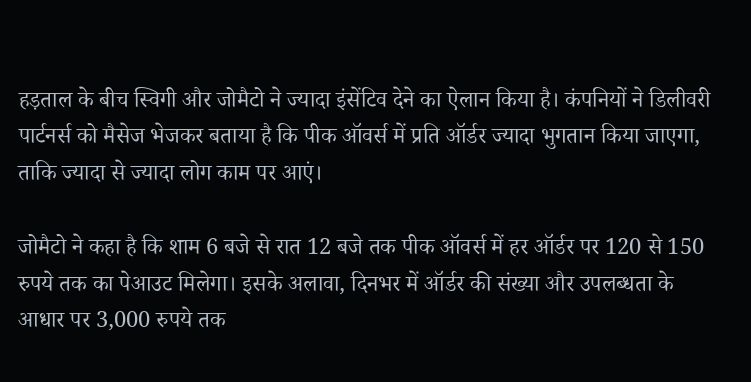हड़ताल के बीच स्विगी और जोमैटो ने ज्यादा इंसेंटिव देने का ऐलान किया है। कंपनियों ने डिलीवरी पार्टनर्स को मैसेज भेजकर बताया है कि पीक ऑवर्स में प्रति ऑर्डर ज्यादा भुगतान किया जाएगा, ताकि ज्यादा से ज्यादा लोग काम पर आएं।

जोमैटो ने कहा है कि शाम 6 बजे से रात 12 बजे तक पीक ऑवर्स में हर ऑर्डर पर 120 से 150 रुपये तक का पेआउट मिलेगा। इसके अलावा, दिनभर में ऑर्डर की संख्या और उपलब्धता के आधार पर 3,000 रुपये तक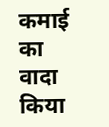कमाई का वादा किया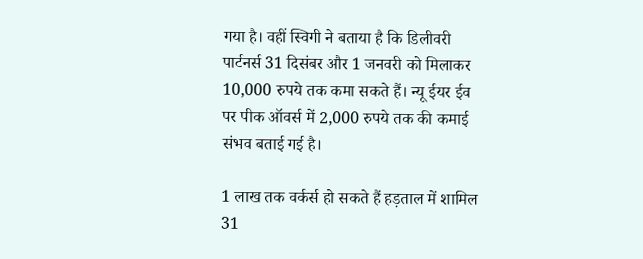गया है। वहीं स्विगी ने बताया है कि डिलीवरी पार्टनर्स 31 दिसंबर और 1 जनवरी को मिलाकर 10,000 रुपये तक कमा सकते हैं। न्यू ईयर ईव पर पीक ऑवर्स में 2,000 रुपये तक की कमाई संभव बताई गई है।

1 लाख तक वर्कर्स हो सकते हैं हड़ताल में शामिल
31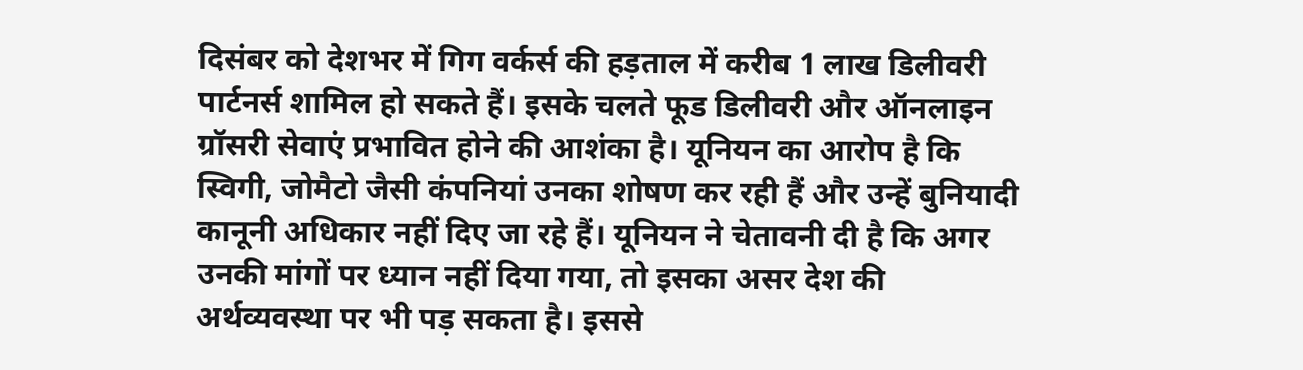दिसंबर को देशभर में गिग वर्कर्स की हड़ताल में करीब 1 लाख डिलीवरी पार्टनर्स शामिल हो सकते हैं। इसके चलते फूड डिलीवरी और ऑनलाइन ग्रॉसरी सेवाएं प्रभावित होने की आशंका है। यूनियन का आरोप है कि स्विगी, जोमैटो जैसी कंपनियां उनका शोषण कर रही हैं और उन्हें बुनियादी कानूनी अधिकार नहीं दिए जा रहे हैं। यूनियन ने चेतावनी दी है कि अगर उनकी मांगों पर ध्यान नहीं दिया गया, तो इसका असर देश की अर्थव्यवस्था पर भी पड़ सकता है। इससे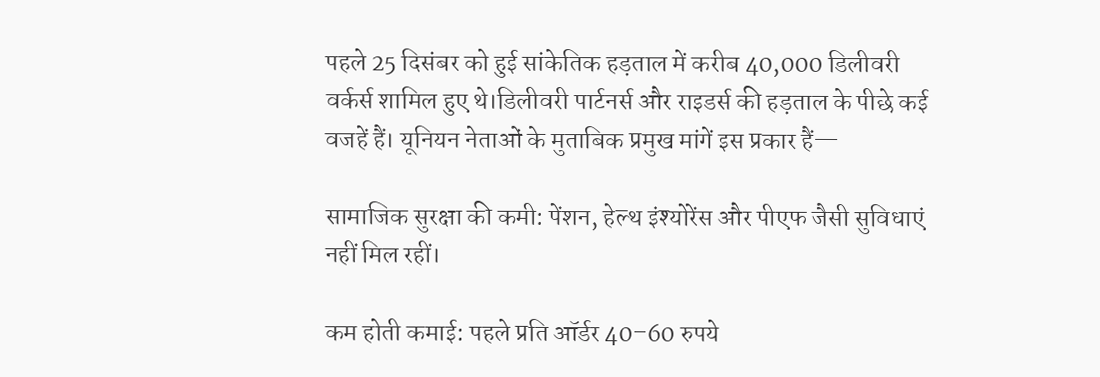पहले 25 दिसंबर को हुई सांकेतिक हड़ताल में करीब 40,000 डिलीवरी वर्कर्स शामिल हुए थे।डिलीवरी पार्टनर्स और राइडर्स की हड़ताल के पीछे कई वजहें हैं। यूनियन नेताओं के मुताबिक प्रमुख मांगें इस प्रकार हैं—

सामाजिक सुरक्षा की कमी: पेंशन, हेल्थ इंश्योरेंस और पीएफ जैसी सुविधाएं नहीं मिल रहीं।

कम होती कमाई: पहले प्रति ऑर्डर 40–60 रुपये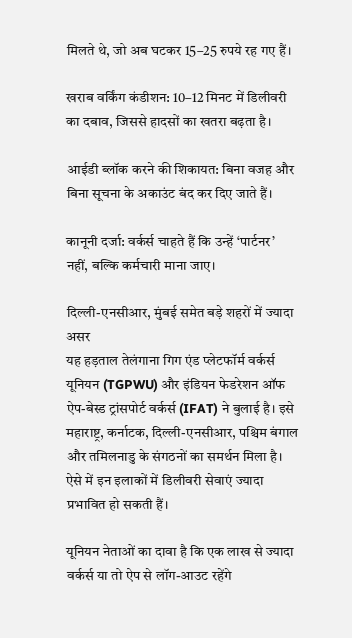मिलते थे, जो अब घटकर 15–25 रुपये रह गए हैं।

खराब वर्किंग कंडीशन: 10–12 मिनट में डिलीवरी का दबाव, जिससे हादसों का खतरा बढ़ता है।

आईडी ब्लॉक करने की शिकायत: बिना वजह और बिना सूचना के अकाउंट बंद कर दिए जाते हैं।

कानूनी दर्जा: वर्कर्स चाहते हैं कि उन्हें ‘पार्टनर’ नहीं, बल्कि कर्मचारी माना जाए।

दिल्ली-एनसीआर, मुंबई समेत बड़े शहरों में ज्यादा असर
यह हड़ताल तेलंगाना गिग एंड प्लेटफॉर्म वर्कर्स यूनियन (TGPWU) और इंडियन फेडरेशन ऑफ ऐप-बेस्ड ट्रांसपोर्ट वर्कर्स (IFAT) ने बुलाई है। इसे महाराष्ट्र, कर्नाटक, दिल्ली-एनसीआर, पश्चिम बंगाल और तमिलनाडु के संगठनों का समर्थन मिला है। ऐसे में इन इलाकों में डिलीवरी सेवाएं ज्यादा प्रभावित हो सकती हैं।

यूनियन नेताओं का दावा है कि एक लाख से ज्यादा वर्कर्स या तो ऐप से लॉग-आउट रहेंगे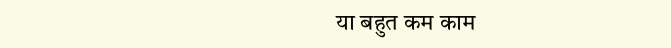या बहुत कम काम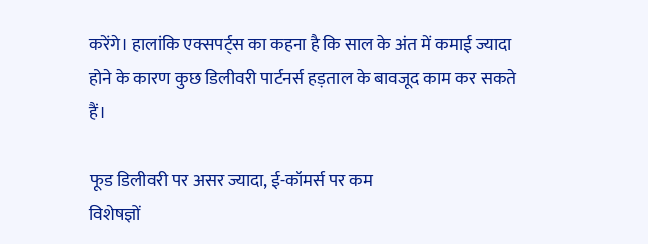करेंगे। हालांकि एक्सपर्ट्स का कहना है कि साल के अंत में कमाई ज्यादा होने के कारण कुछ डिलीवरी पार्टनर्स हड़ताल के बावजूद काम कर सकते हैं।

फूड डिलीवरी पर असर ज्यादा, ई-कॉमर्स पर कम
विशेषज्ञों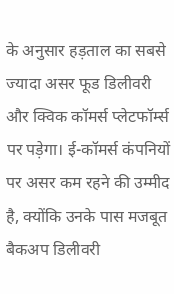के अनुसार हड़ताल का सबसे ज्यादा असर फूड डिलीवरी और क्विक कॉमर्स प्लेटफॉर्म्स पर पड़ेगा। ई-कॉमर्स कंपनियों पर असर कम रहने की उम्मीद है, क्योंकि उनके पास मजबूत बैकअप डिलीवरी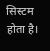सिस्टम होता है।